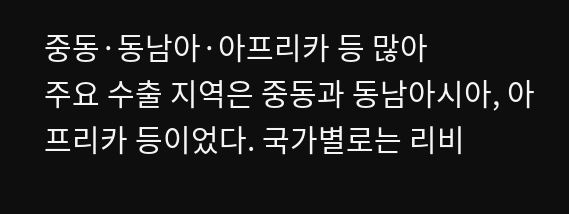중동·동남아·아프리카 등 많아
주요 수출 지역은 중동과 동남아시아, 아프리카 등이었다. 국가별로는 리비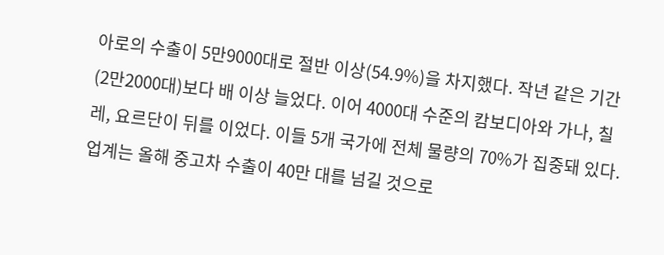아로의 수출이 5만9000대로 절반 이상(54.9%)을 차지했다. 작년 같은 기간(2만2000대)보다 배 이상 늘었다. 이어 4000대 수준의 캄보디아와 가나, 칠레, 요르단이 뒤를 이었다. 이들 5개 국가에 전체 물량의 70%가 집중돼 있다.
업계는 올해 중고차 수출이 40만 대를 넘길 것으로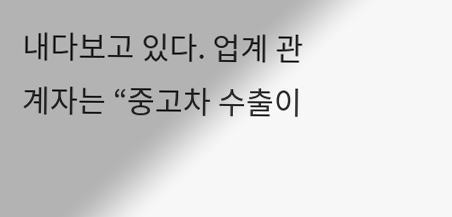내다보고 있다. 업계 관계자는 “중고차 수출이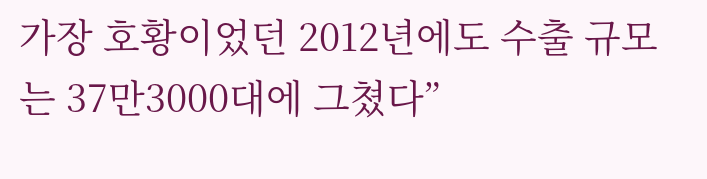가장 호황이었던 2012년에도 수출 규모는 37만3000대에 그쳤다”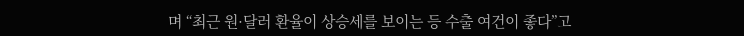며 “최근 원·달러 환율이 상승세를 보이는 등 수출 여건이 좋다”고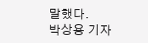말했다.
박상용 기자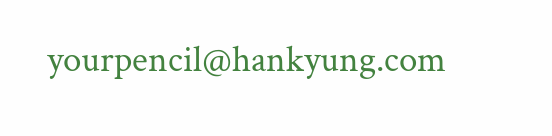yourpencil@hankyung.com